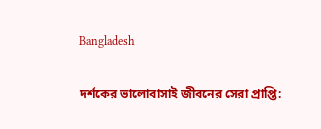Bangladesh

দর্শকের ভালোবাসাই জীবনের সেরা প্রাপ্তি: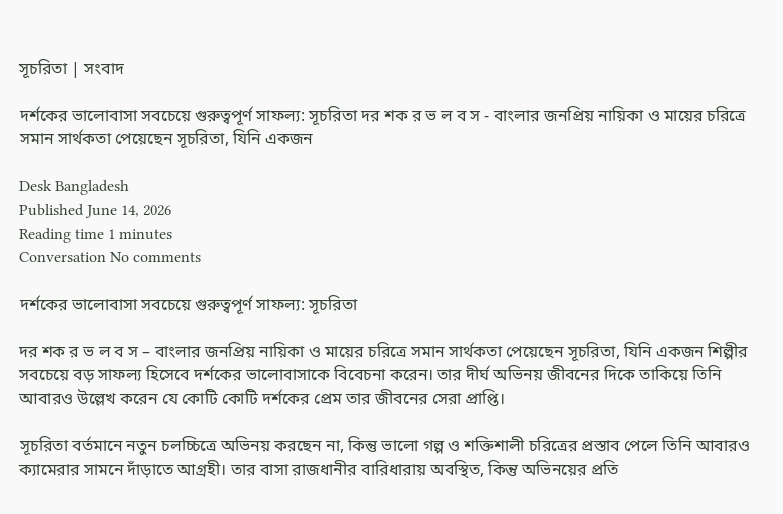সূচরিতা | সংবাদ

দর্শকের ভালোবাসা সবচেয়ে গুরুত্বপূর্ণ সাফল্য: সূচরিতা দর শক র ভ ল ব স - বাংলার জনপ্রিয় নায়িকা ও মায়ের চরিত্রে সমান সার্থকতা পেয়েছেন সূচরিতা, যিনি একজন

Desk Bangladesh
Published June 14, 2026
Reading time 1 minutes
Conversation No comments

দর্শকের ভালোবাসা সবচেয়ে গুরুত্বপূর্ণ সাফল্য: সূচরিতা

দর শক র ভ ল ব স – বাংলার জনপ্রিয় নায়িকা ও মায়ের চরিত্রে সমান সার্থকতা পেয়েছেন সূচরিতা, যিনি একজন শিল্পীর সবচেয়ে বড় সাফল্য হিসেবে দর্শকের ভালোবাসাকে বিবেচনা করেন। তার দীর্ঘ অভিনয় জীবনের দিকে তাকিয়ে তিনি আবারও উল্লেখ করেন যে কোটি কোটি দর্শকের প্রেম তার জীবনের সেরা প্রাপ্তি।

সূচরিতা বর্তমানে নতুন চলচ্চিত্রে অভিনয় করছেন না, কিন্তু ভালো গল্প ও শক্তিশালী চরিত্রের প্রস্তাব পেলে তিনি আবারও ক্যামেরার সামনে দাঁড়াতে আগ্রহী। তার বাসা রাজধানীর বারিধারায় অবস্থিত, কিন্তু অভিনয়ের প্রতি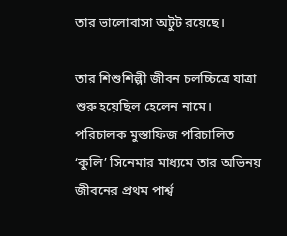তার ভালোবাসা অটুট রয়েছে।

তার শিশুশিল্পী জীবন চলচ্চিত্রে যাত্রা শুরু হয়েছিল হেলেন নামে। পরিচালক মুস্তাফিজ পরিচালিত ‘কুলি’ সিনেমার মাধ্যমে তার অভিনয় জীবনের প্রথম পার্শ্ব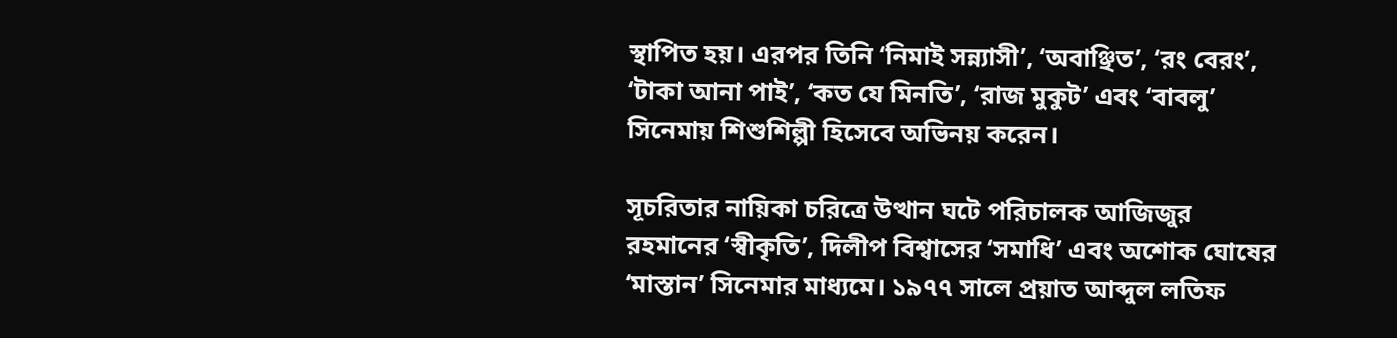স্থাপিত হয়। এরপর তিনি ‘নিমাই সন্ন্যাসী’, ‘অবাঞ্ছিত’, ‘রং বেরং’, ‘টাকা আনা পাই’, ‘কত যে মিনতি’, ‘রাজ মুকুট’ এবং ‘বাবলু’ সিনেমায় শিশুশিল্পী হিসেবে অভিনয় করেন।

সূচরিতার নায়িকা চরিত্রে উত্থান ঘটে পরিচালক আজিজুর রহমানের ‘স্বীকৃতি’, দিলীপ বিশ্বাসের ‘সমাধি’ এবং অশোক ঘোষের ‘মাস্তান’ সিনেমার মাধ্যমে। ১৯৭৭ সালে প্রয়াত আব্দুল লতিফ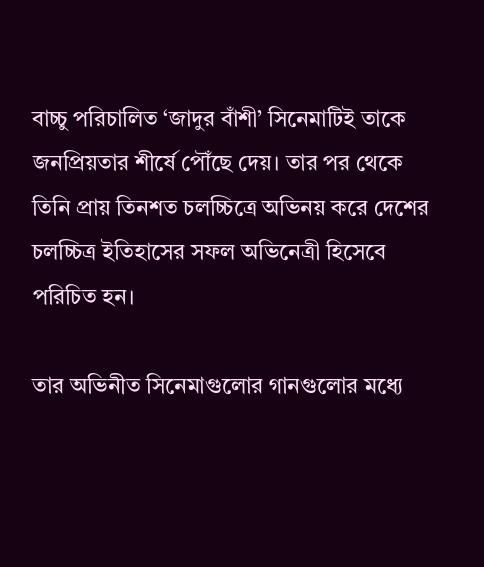বাচ্চু পরিচালিত ‘জাদুর বাঁশী’ সিনেমাটিই তাকে জনপ্রিয়তার শীর্ষে পৌঁছে দেয়। তার পর থেকে তিনি প্রায় তিনশত চলচ্চিত্রে অভিনয় করে দেশের চলচ্চিত্র ইতিহাসের সফল অভিনেত্রী হিসেবে পরিচিত হন।

তার অভিনীত সিনেমাগুলোর গানগুলোর মধ্যে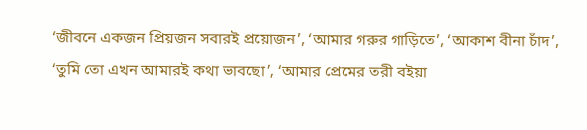‘জীবনে একজন প্রিয়জন সবারই প্রয়োজন’, ‘আমার গরুর গাড়িতে’, ‘আকাশ বীনা চাঁদ’, ‘তুমি তো এখন আমারই কথা ভাবছো’, ‘আমার প্রেমের তরী বইয়া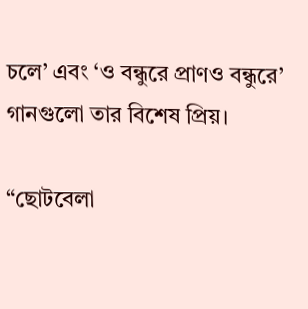চলে’ এবং ‘ও বন্ধুরে প্রাণও বন্ধুরে’ গানগুলো তার বিশেষ প্রিয়।

“ছোটবেলা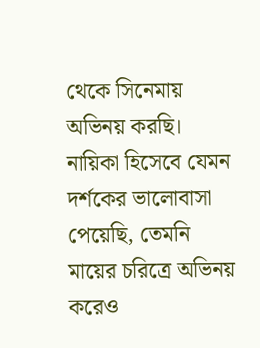থেকে সিনেমায় অভিনয় করছি। নায়িকা হিসেবে যেমন দর্শকের ভালোবাসা পেয়েছি, তেমনি মায়ের চরিত্রে অভিনয় করেও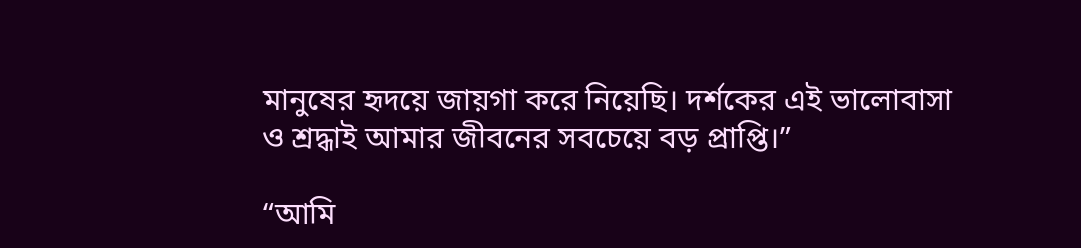মানুষের হৃদয়ে জায়গা করে নিয়েছি। দর্শকের এই ভালোবাসা ও শ্রদ্ধাই আমার জীবনের সবচেয়ে বড় প্রাপ্তি।”

“আমি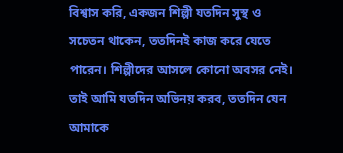বিশ্বাস করি, একজন শিল্পী যতদিন সুস্থ ও সচেতন থাকেন, ততদিনই কাজ করে যেতে পারেন। শিল্পীদের আসলে কোনো অবসর নেই। তাই আমি যতদিন অভিনয় করব, ততদিন যেন আমাকে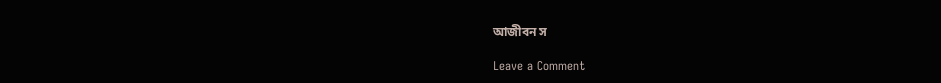আজীবন স

Leave a Comment